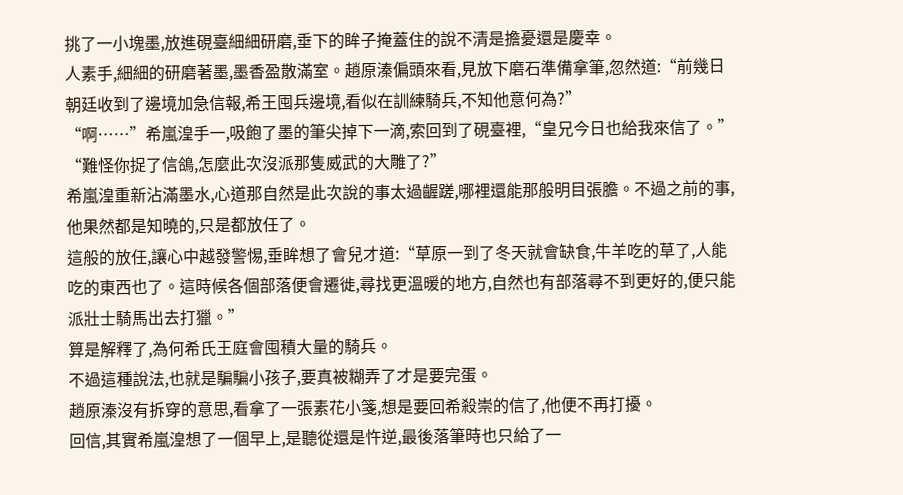挑了一小塊墨,放進硯臺細細研磨,垂下的眸子掩蓋住的說不清是擔憂還是慶幸。
人素手,細細的研磨著墨,墨香盈散滿室。趙原溱偏頭來看,見放下磨石準備拿筆,忽然道:“前幾日朝廷收到了邊境加急信報,希王囤兵邊境,看似在訓練騎兵,不知他意何為?”
“啊……”希嵐湟手一,吸飽了墨的筆尖掉下一滴,索回到了硯臺裡,“皇兄今日也給我來信了。”
“難怪你捉了信鴿,怎麼此次沒派那隻威武的大雕了?”
希嵐湟重新沾滿墨水,心道那自然是此次說的事太過齷蹉,哪裡還能那般明目張膽。不過之前的事,他果然都是知曉的,只是都放任了。
這般的放任,讓心中越發警惕,垂眸想了會兒才道:“草原一到了冬天就會缺食,牛羊吃的草了,人能吃的東西也了。這時候各個部落便會遷徙,尋找更溫暖的地方,自然也有部落尋不到更好的,便只能派壯士騎馬出去打獵。”
算是解釋了,為何希氏王庭會囤積大量的騎兵。
不過這種說法,也就是騙騙小孩子,要真被糊弄了才是要完蛋。
趙原溱沒有拆穿的意思,看拿了一張素花小箋,想是要回希殺崇的信了,他便不再打擾。
回信,其實希嵐湟想了一個早上,是聽從還是忤逆,最後落筆時也只給了一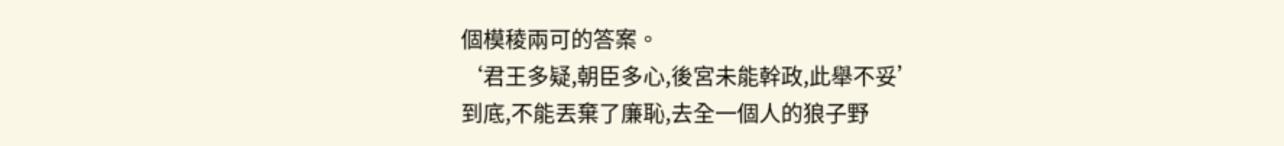個模稜兩可的答案。
‘君王多疑,朝臣多心,後宮未能幹政,此舉不妥’
到底,不能丟棄了廉恥,去全一個人的狼子野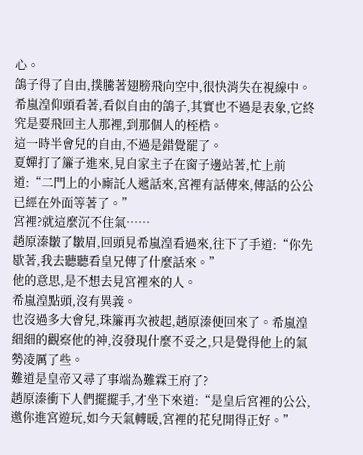心。
鴿子得了自由,撲騰著翅膀飛向空中,很快消失在視線中。
希嵐湟仰頭看著,看似自由的鴿子,其實也不過是表象,它終究是要飛回主人那裡,到那個人的桎梏。
這一時半會兒的自由,不過是錯覺罷了。
夏嬋打了簾子進來,見自家主子在窗子邊站著,忙上前道:“二門上的小廝託人遞話來,宮裡有話傳來,傳話的公公已經在外面等著了。”
宮裡?就這麼沉不住氣……
趙原溱皺了皺眉,回頭見希嵐湟看過來,往下了手道:“你先歇著,我去聽聽看皇兄傳了什麼話來。”
他的意思,是不想去見宮裡來的人。
希嵐湟點頭,沒有異義。
也沒過多大會兒,珠簾再次被起,趙原溱便回來了。希嵐湟細細的觀察他的神,沒發現什麼不妥之,只是覺得他上的氣勢凌厲了些。
難道是皇帝又尋了事端為難霖王府了?
趙原溱衝下人們擺擺手,才坐下來道:“是皇后宮裡的公公,邀你進宮遊玩,如今天氣轉暖,宮裡的花兒開得正好。”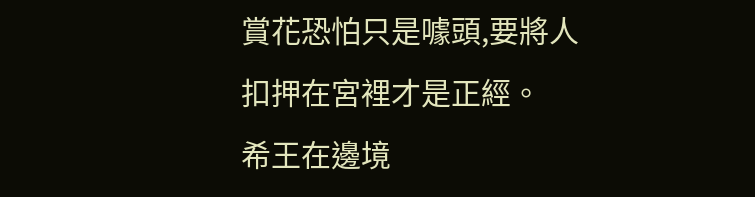賞花恐怕只是噱頭,要將人扣押在宮裡才是正經。
希王在邊境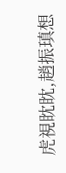虎視眈眈,趙振瑱想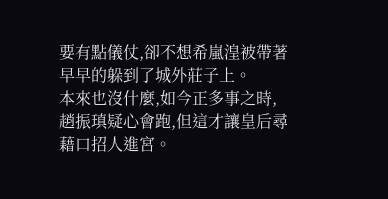要有點儀仗,卻不想希嵐湟被帶著早早的躲到了城外莊子上。
本來也沒什麼,如今正多事之時,趙振瑱疑心會跑,但這才讓皇后尋藉口招人進宮。